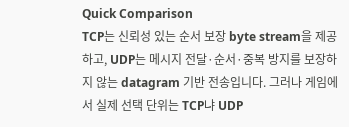Quick Comparison
TCP는 신뢰성 있는 순서 보장 byte stream을 제공하고, UDP는 메시지 전달·순서·중복 방지를 보장하지 않는 datagram 기반 전송입니다. 그러나 게임에서 실제 선택 단위는 TCP냐 UDP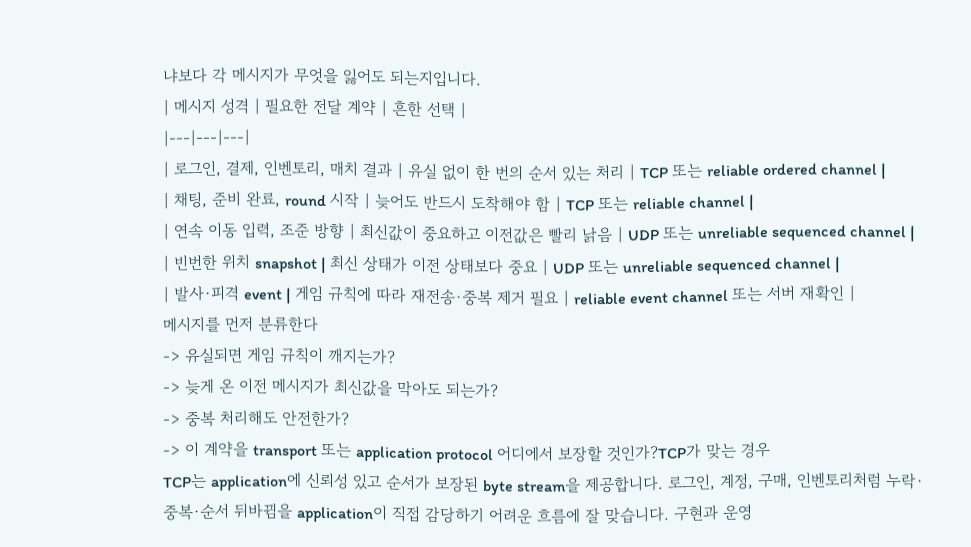냐보다 각 메시지가 무엇을 잃어도 되는지입니다.
| 메시지 성격 | 필요한 전달 계약 | 흔한 선택 |
|---|---|---|
| 로그인, 결제, 인벤토리, 매치 결과 | 유실 없이 한 번의 순서 있는 처리 | TCP 또는 reliable ordered channel |
| 채팅, 준비 완료, round 시작 | 늦어도 반드시 도착해야 함 | TCP 또는 reliable channel |
| 연속 이동 입력, 조준 방향 | 최신값이 중요하고 이전값은 빨리 낡음 | UDP 또는 unreliable sequenced channel |
| 빈번한 위치 snapshot | 최신 상태가 이전 상태보다 중요 | UDP 또는 unreliable sequenced channel |
| 발사·피격 event | 게임 규칙에 따라 재전송·중복 제거 필요 | reliable event channel 또는 서버 재확인 |
메시지를 먼저 분류한다
-> 유실되면 게임 규칙이 깨지는가?
-> 늦게 온 이전 메시지가 최신값을 막아도 되는가?
-> 중복 처리해도 안전한가?
-> 이 계약을 transport 또는 application protocol 어디에서 보장할 것인가?TCP가 맞는 경우
TCP는 application에 신뢰성 있고 순서가 보장된 byte stream을 제공합니다. 로그인, 계정, 구매, 인벤토리처럼 누락·중복·순서 뒤바뀜을 application이 직접 감당하기 어려운 흐름에 잘 맞습니다. 구현과 운영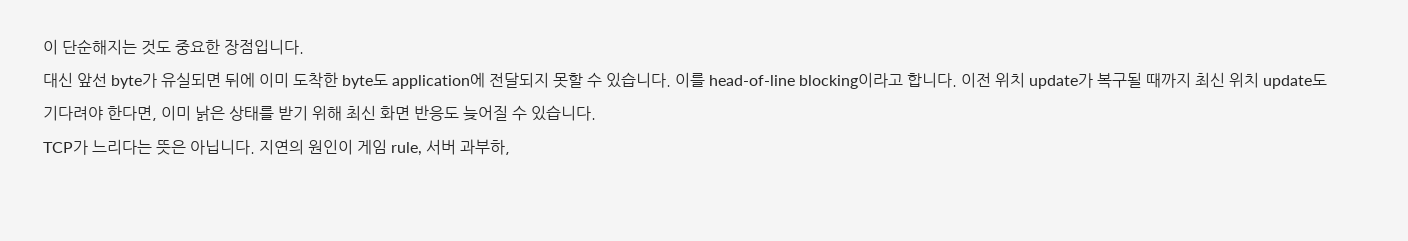이 단순해지는 것도 중요한 장점입니다.
대신 앞선 byte가 유실되면 뒤에 이미 도착한 byte도 application에 전달되지 못할 수 있습니다. 이를 head-of-line blocking이라고 합니다. 이전 위치 update가 복구될 때까지 최신 위치 update도 기다려야 한다면, 이미 낡은 상태를 받기 위해 최신 화면 반응도 늦어질 수 있습니다.
TCP가 느리다는 뜻은 아닙니다. 지연의 원인이 게임 rule, 서버 과부하,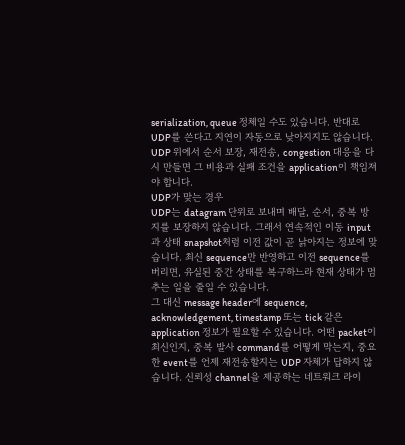serialization, queue 정체일 수도 있습니다. 반대로 UDP를 쓴다고 지연이 자동으로 낮아지지도 않습니다. UDP 위에서 순서 보장, 재전송, congestion 대응을 다시 만들면 그 비용과 실패 조건을 application이 책임져야 합니다.
UDP가 맞는 경우
UDP는 datagram 단위로 보내며 배달, 순서, 중복 방지를 보장하지 않습니다. 그래서 연속적인 이동 input과 상태 snapshot처럼 이전 값이 곧 낡아지는 정보에 맞습니다. 최신 sequence만 반영하고 이전 sequence를 버리면, 유실된 중간 상태를 복구하느라 현재 상태가 멈추는 일을 줄일 수 있습니다.
그 대신 message header에 sequence, acknowledgement, timestamp 또는 tick 같은 application 정보가 필요할 수 있습니다. 어떤 packet이 최신인지, 중복 발사 command를 어떻게 막는지, 중요한 event를 언제 재전송할지는 UDP 자체가 답하지 않습니다. 신뢰성 channel을 제공하는 네트워크 라이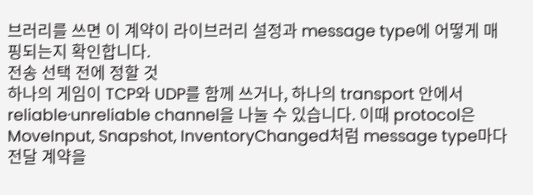브러리를 쓰면 이 계약이 라이브러리 설정과 message type에 어떻게 매핑되는지 확인합니다.
전송 선택 전에 정할 것
하나의 게임이 TCP와 UDP를 함께 쓰거나, 하나의 transport 안에서 reliable·unreliable channel을 나눌 수 있습니다. 이때 protocol은 MoveInput, Snapshot, InventoryChanged처럼 message type마다 전달 계약을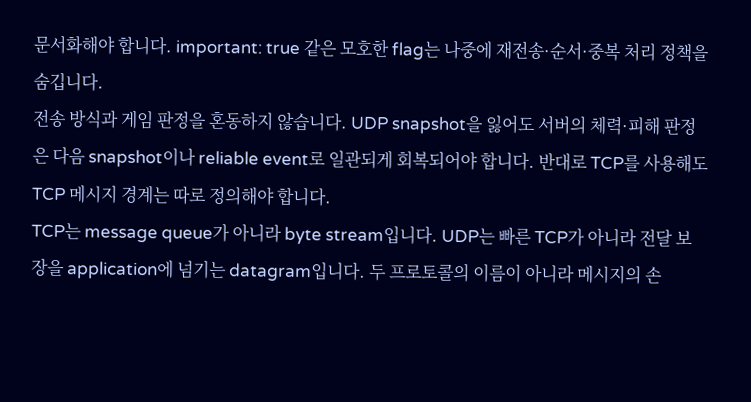문서화해야 합니다. important: true 같은 모호한 flag는 나중에 재전송·순서·중복 처리 정책을 숨깁니다.
전송 방식과 게임 판정을 혼동하지 않습니다. UDP snapshot을 잃어도 서버의 체력·피해 판정은 다음 snapshot이나 reliable event로 일관되게 회복되어야 합니다. 반대로 TCP를 사용해도 TCP 메시지 경계는 따로 정의해야 합니다.
TCP는 message queue가 아니라 byte stream입니다. UDP는 빠른 TCP가 아니라 전달 보장을 application에 넘기는 datagram입니다. 두 프로토콜의 이름이 아니라 메시지의 손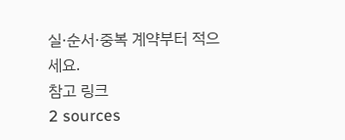실·순서·중복 계약부터 적으세요.
참고 링크
2 sources